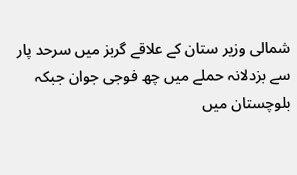شمالی وزیر ستان کے علاقے گربز میں سرحد پار سے بزدلانہ حملے میں چھ فوجی جوان جبکہ بلوچستان میں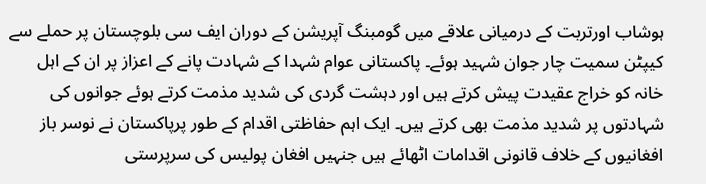ہوشاب اورتربت کے درمیانی علاقے میں گومبنگ آپریشن کے دوران ایف سی بلوچستان پر حملے سے کیپٹن سمیت چار جوان شہید ہوئے۔ پاکستانی عوام شہدا کے شہادت پانے کے اعزاز پر ان کے اہل خانہ کو خراج عقیدت پیش کرتے ہیں اور دہشت گردی کی شدید مذمت کرتے ہوئے جوانوں کی شہادتوں پر شدید مذمت بھی کرتے ہیں۔ ایک اہم حفاظتی اقدام کے طور پرپاکستان نے نوسر باز افغانیوں کے خلاف قانونی اقدامات اٹھائے ہیں جنہیں افغان پولیس کی سرپرستی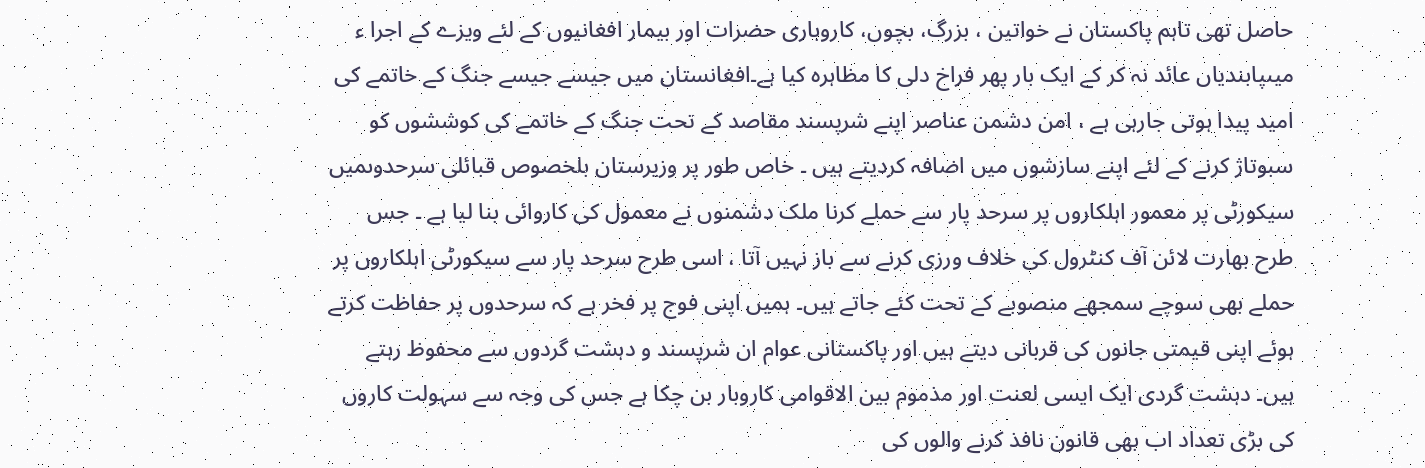حاصل تھی تاہم پاکستان نے خواتین ، بزرگ، بچوں، کاروباری حضرات اور بیمار افغانیوں کے لئے ویزے کے اجرا ء میںپابندیاں عائد نہ کر کے ایک بار پھر فراخ دلی کا مظاہرہ کیا ہے۔افغانستان میں جیسے جیسے جنگ کے خاتمے کی امید پیدا ہوتی جارہی ہے ، امن دشمن عناصر اپنے شرپسند مقاصد کے تحت جنگ کے خاتمے کی کوششوں کو سبوتاژ کرنے کے لئے اپنے سازشوں میں اضافہ کردیتے ہیں ۔ خاص طور پر وزیرستان بلخصوص قبائلی سرحدوںمیں سیکورٹی پر معمور اہلکاروں پر سرحد پار سے حملے کرنا ملک دشمنوں نے معمول کی کاروائی بنا لیا ہے ۔ جس طرح بھارت لائن آف کنٹرول کی خلاف ورزی کرنے سے باز نہیں آتا ، اسی طرح سرحد پار سے سیکورٹی اہلکاروں پر حملے بھی سوچے سمجھے منصوبے کے تحت کئے جاتے ہیں۔ ہمیں اپنی فوج پر فخر ہے کہ سرحدوں پر حفاظت کرتے ہوئے اپنی قیمتی جانوں کی قربانی دیتے ہیں اور پاکستانی عوام ان شرپسند و دہشت گردوں سے محفوظ رہتے ہیں۔ دہشت گردی ایک ایسی لعنت اور مذموم بین الاقوامی کاروبار بن چکا ہے جس کی وجہ سے سہولت کاروں کی بڑی تعداد اب بھی قانون نافذ کرنے والوں کی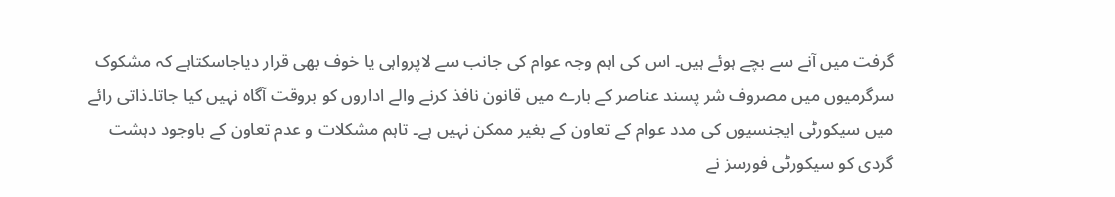گرفت میں آنے سے بچے ہوئے ہیں۔ اس کی اہم وجہ عوام کی جانب سے لاپرواہی یا خوف بھی قرار دیاجاسکتاہے کہ مشکوک سرگرمیوں میں مصروف شر پسند عناصر کے بارے میں قانون نافذ کرنے والے اداروں کو بروقت آگاہ نہیں کیا جاتا۔ذاتی رائے میں سیکورٹی ایجنسیوں کی مدد عوام کے تعاون کے بغیر ممکن نہیں ہے۔ تاہم مشکلات و عدم تعاون کے باوجود دہشت گردی کو سیکورٹی فورسز نے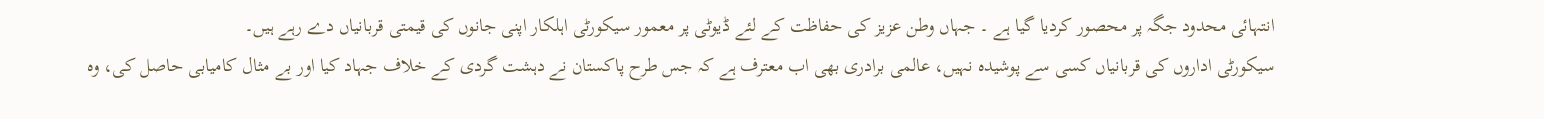انتہائی محدود جگہ پر محصور کردیا گیا ہے ۔ جہاں وطن عزیز کی حفاظت کے لئے ڈیوٹی پر معمور سیکورٹی اہلکار اپنی جانوں کی قیمتی قربانیاں دے رہے ہیں۔
سیکورٹی اداروں کی قربانیاں کسی سے پوشیدہ نہیں، عالمی برادری بھی اب معترف ہے کہ جس طرح پاکستان نے دہشت گردی کے خلاف جہاد کیا اور بے مثال کامیابی حاصل کی، وہ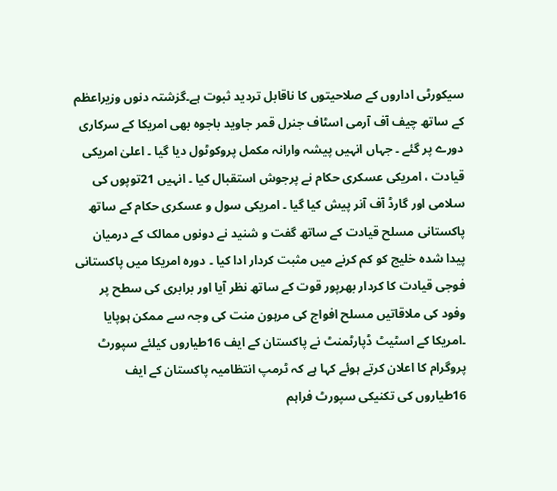سیکورٹی اداروں کے صلاحیتوں کا ناقابل تردید ثبوت ہے۔گزشتہ دنوں وزیراعظم کے ساتھ چیف آف آرمی اسٹاف جنرل قمر جاوید باجوہ بھی امریکا کے سرکاری دورے پر گئے ۔ جہاں انہیں پیشہ وارانہ مکمل پروکوٹول دیا گیا ۔ اعلیٰ امریکی قیادت ، امریکی عسکری حکام نے پرجوش استقبال کیا ۔ انہیں 21توپوں کی سلامی اور گارڈ آف آنر پیش کیا گیا ۔ امریکی سول و عسکری حکام کے ساتھ پاکستانی مسلح قیادت کے ساتھ گفت و شنید نے دونوں ممالک کے درمیان پیدا شدہ خلیج کو کم کرنے میں مثبت کردار ادا کیا ۔ دورہ امریکا میں پاکستانی فوجی قیادت کا کردار بھرپور قوت کے ساتھ نظر آیا اور برابری کی سطح پر وفود کی ملاقاتیں مسلح افواج کی مرہون منت کی وجہ سے ممکن ہوپایا ۔امریکا کے اسٹیٹ ڈپارٹمنٹ نے پاکستان کے ایف 16طیاروں کیلئے سپورٹ پروگرام کا اعلان کرتے ہوئے کہا ہے کہ ٹرمپ انتظامیہ پاکستان کے ایف 16طیاروں کی تکنیکی سپورٹ فراہم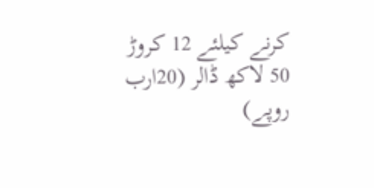کرنے کیلئے 12 کروڑ 50 لاکھ ڈالر (20ارب روپے)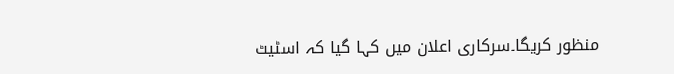منظور کریگا۔سرکاری اعلان میں کہا گیا کہ اسٹیٹ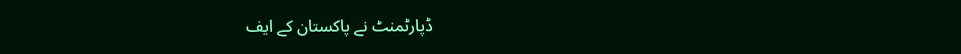ڈپارٹمنٹ نے پاکستان کے ایف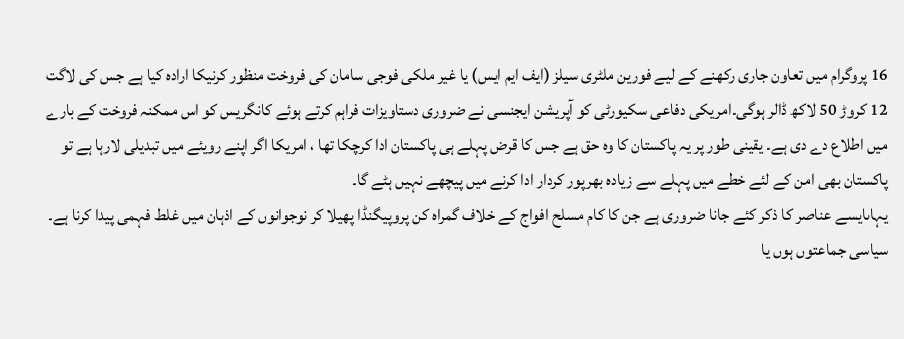16 پروگرام میں تعاون جاری رکھنے کے لیے فورین ملٹری سیلز (ایف ایم ایس) یا غیر ملکی فوجی سامان کی فروخت منظور کرنیکا ارادہ کیا ہے جس کی لاگت 12 کروڑ 50 لاکھ ڈالر ہوگی۔امریکی دفاعی سکیورٹی کو آپریشن ایجنسی نے ضروری دستاویزات فراہم کرتے ہوئے کانگریس کو اس ممکنہ فروخت کے بارے میں اطلاع دے دی ہے۔ یقینی طور پر یہ پاکستان کا وہ حق ہے جس کا قرض پہلے ہی پاکستان ادا کرچکا تھا ، امریکا اگر اپنے رویئے میں تبدیلی لارہا ہے تو پاکستان بھی امن کے لئے خطے میں پہلے سے زیادہ بھرپور کردار ادا کرنے میں پیچھے نہیں ہٹے گا۔
یہاںایسے عناصر کا ذکر کئے جانا ضروری ہے جن کا کام مسلح افواج کے خلاف گمراہ کن پروپیگنڈا پھیلا کر نوجوانوں کے اذہان میں غلط فہمی پیدا کرنا ہے۔ سیاسی جماعتوں ہوں یا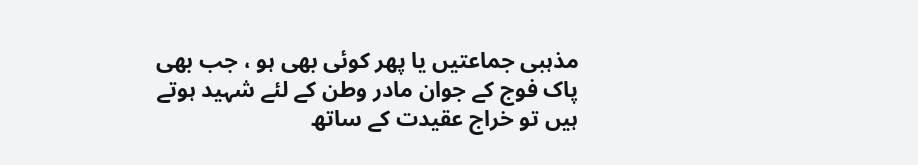مذہبی جماعتیں یا پھر کوئی بھی ہو ، جب بھی پاک فوج کے جوان مادر وطن کے لئے شہید ہوتے ہیں تو خراج عقیدت کے ساتھ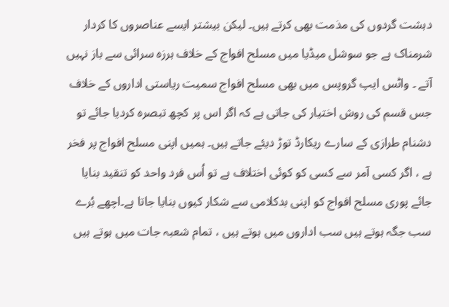دہشت گردوں کی مذمت بھی کرتے ہیں۔ لیکن بیشتر ایسے عناصروں کا کردار شرمناک ہے جو سوشل میڈیا میں مسلح افواج کے خلاف ہرزہ سرائی سے باز نہیں آتے ۔ واٹس ایپ گروپس میں بھی مسلح افواج سمیت ریاستی اداروں کے خلاف جس قسم کی روش اختیار کی جاتی ہے کہ اگر اس پر کچھ تبصرہ کردیا جائے تو دشنام طرازی کے سارے ریکارڈ توڑ دیئے جاتے ہیں۔ ہمیں اپنی مسلح افواج پر فخر ہے ، اگر کسی آمر سے کسی کو کوئی اختلاف ہے تو اُس فرد واحد کو تنقید بنایا جائے پوری مسلح افواج کو اپنی بدکلامی سے شکار کیوں بنایا جاتا ہے۔اچھے بُرے سب جگہ ہوتے ہیں سب اداروں میں ہوتے ہیں ، تمام شعبہ جات میں ہوتے ہیں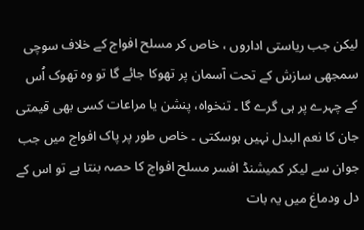لیکن جب ریاستی اداروں ، خاص کر مسلح افواج کے خلاف سوچی سمجھی سازش کے تحت آسمان پر تھوکا جائے گا تو وہ تھوک اُس کے چہرے پر ہی گرے گا ۔ تنخواہ، پنشن یا مراعات کسی بھی قیمتی جان کا نعم البدل نہیں ہوسکتی ۔ خاص طور پر پاک افواج میں جب جوان سے لیکر کمیشنڈ افسر مسلح افواج کا حصہ بنتا ہے تو اس کے دل ودماغ میں یہ بات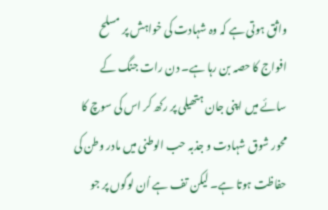واثق ہوتی ہے کہ وہ شہادت کی خواہش پر مسلح افواج کا حصہ بن رہا ہے۔ دن رات جنگ کے سائے میں اپنی جان ہتھیلی پر رکھ کر اس کی سوچ کا محور شوق شہادت و جذبہ حب الوطنی میں مادر وطن کی حفاظت ہوتا ہے۔ لیکن تف ہے اُن لوگوں پر جو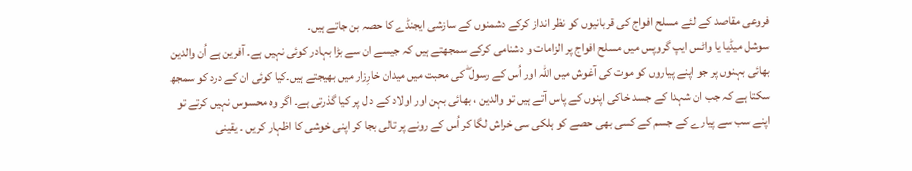فروعی مقاصد کے لئے مسلح افواج کی قربانیوں کو نظر انداز کرکے دشمنوں کے سازشی ایجنڈے کا حصہ بن جاتے ہیں۔
سوشل میڈیا یا واٹس ایپ گروپس میں مسلح افواج پر الزامات و دشنامی کرکے سمجھتے ہیں کہ جیسے ان سے بڑا بہادر کوئی نہیں ہے۔ آفرین ہے اُن والدین بھائی بہنوں پر جو اپنے پیاروں کو موت کی آغوش میں اللہ اور اُس کے رسول ۖ کی محبت میں میدان خارِزار میں بھیجتے ہیں۔کیا کوئی ان کے درد کو سمجھ سکتا ہے کہ جب ان شہدا کے جسد خاکی اپنوں کے پاس آتے ہیں تو والدین ، بھائی بہن اور اولاد کے د ل پر کیا گذرتی ہے۔ اگر وہ محسوس نہیں کرتے تو اپنے سب سے پیارے کے جسم کے کسی بھی حصے کو ہلکی سی خراش لگا کر اُس کے رونے پر تالی بجا کر اپنی خوشی کا اظہار کریں ۔ یقینی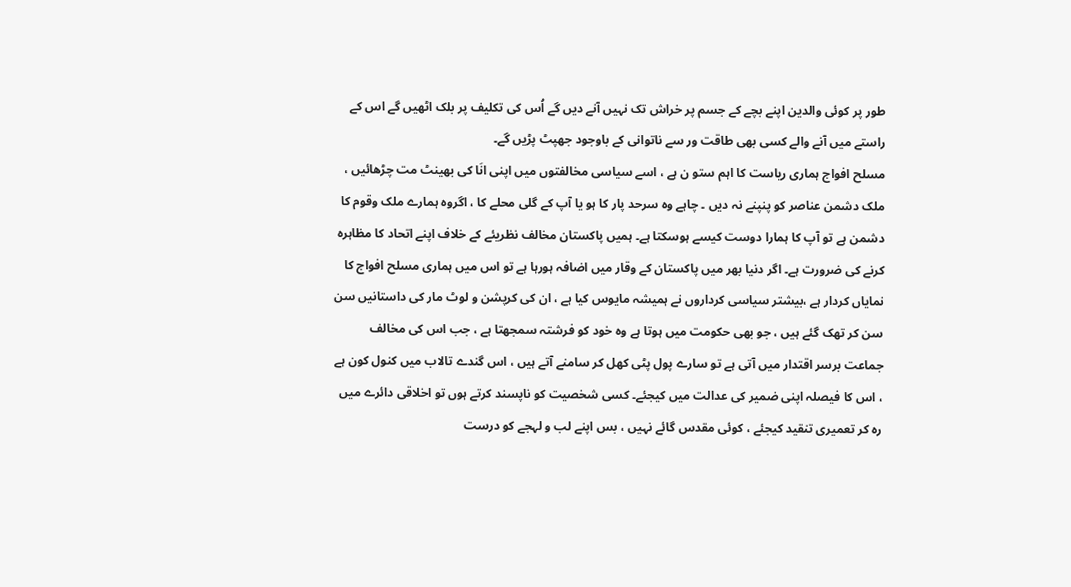طور پر کوئی والدین اپنے بچے کے جسم پر خراش تک نہیں آنے دیں گے اُس کی تکلیف پر بلک اٹھیں گے اس کے راستے میں آنے والے کسی بھی طاقت ور سے ناتوانی کے باوجود جھپٹ پڑیں گے۔
مسلح افواج ہماری ریاست کا اہم ستو ن ہے ، اسے سیاسی مخالفتوں میں اپنی انَا کی بھینٹ مت چڑھائیں ، ملک دشمن عناصر کو پنپنے نہ دیں ۔ چاہے وہ سرحد پار کا ہو یا آپ کے گلی محلے کا ، اگروہ ہمارے ملک وقوم کا دشمن ہے تو آپ کا ہمارا دوست کیسے ہوسکتا ہے۔ ہمیں پاکستان مخالف نظریئے کے خلاف اپنے اتحاد کا مظاہرہ کرنے کی ضرورت ہے۔ اگر دنیا بھر میں پاکستان کے وقار میں اضافہ ہورہا ہے تو اس میں ہماری مسلح افواج کا نمایاں کردار ہے ،بیشتر سیاسی کرداروں نے ہمیشہ مایوس کیا ہے ، ان کی کرپشن و لوٹ مار کی داستانیں سن سن کر تھک گئے ہیں ، جو بھی حکومت میں ہوتا ہے وہ خود کو فرشتہ سمجھتا ہے ، جب اس کی مخالف جماعت برسر اقتدار میں آتی ہے تو سارے پول پٹی کھل کر سامنے آتے ہیں ، اس گندے تالاب میں کنول کون ہے ، اس کا فیصلہ اپنی ضمیر کی عدالت میں کیجئے۔ کسی شخصیت کو ناپسند کرتے ہوں تو اخلاقی دائرے میں رہ کر تعمیری تنقید کیجئے ، کوئی مقدس گائے نہیں ، بس اپنے لب و لہجے کو درست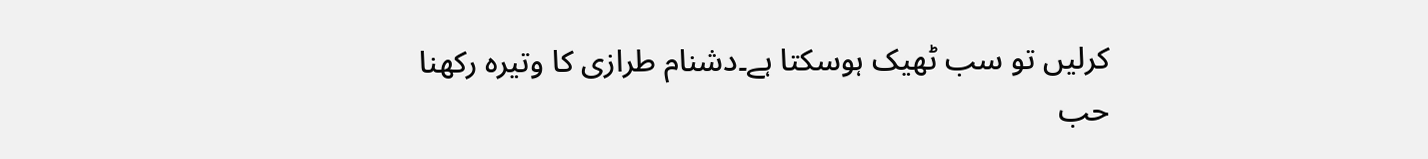کرلیں تو سب ٹھیک ہوسکتا ہے۔دشنام طرازی کا وتیرہ رکھنا حب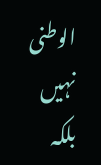الوطنی نہیں بلکہ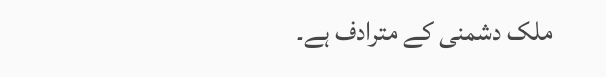ملک دشمنی کے مترادف ہے۔